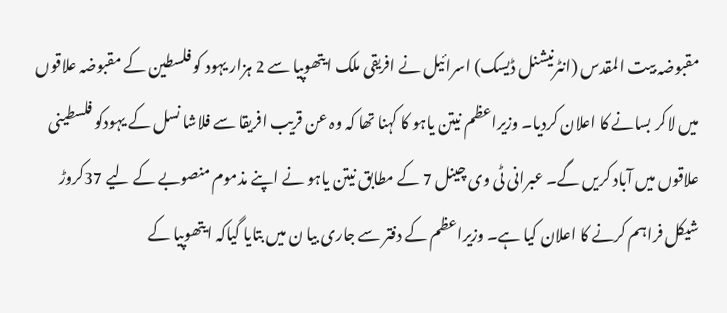مقبوضہ بیت المقدس (انٹرنیشنل ڈیسک) اسرائیل نے افریقی ملک ایتھوپیا سے 2 ہزار یہود کو فلسطین کے مقبوضہ علاقوں میں لاکر بسانے کا اعلان کردیا۔ وزیراعظم نیتن یاہو کا کہنا تھا کہ وہ عن قریب افریقا سے فلاشا نسل کے یہودکو فلسطینی علاقوں میں آباد کریں گے۔ عبرانی ٹی وی چینل 7 کے مطابق نیتن یاہو نے اپنے مذموم منصوبے کے لیے 37کروڑ شیکل فراہم کرنے کا اعلان کیا ہے۔ وزیراعظم کے دفتر سے جاری بیا ن میں بتایا گیاکہ ایتھوپیا کے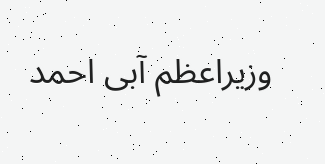وزیراعظم آبی احمد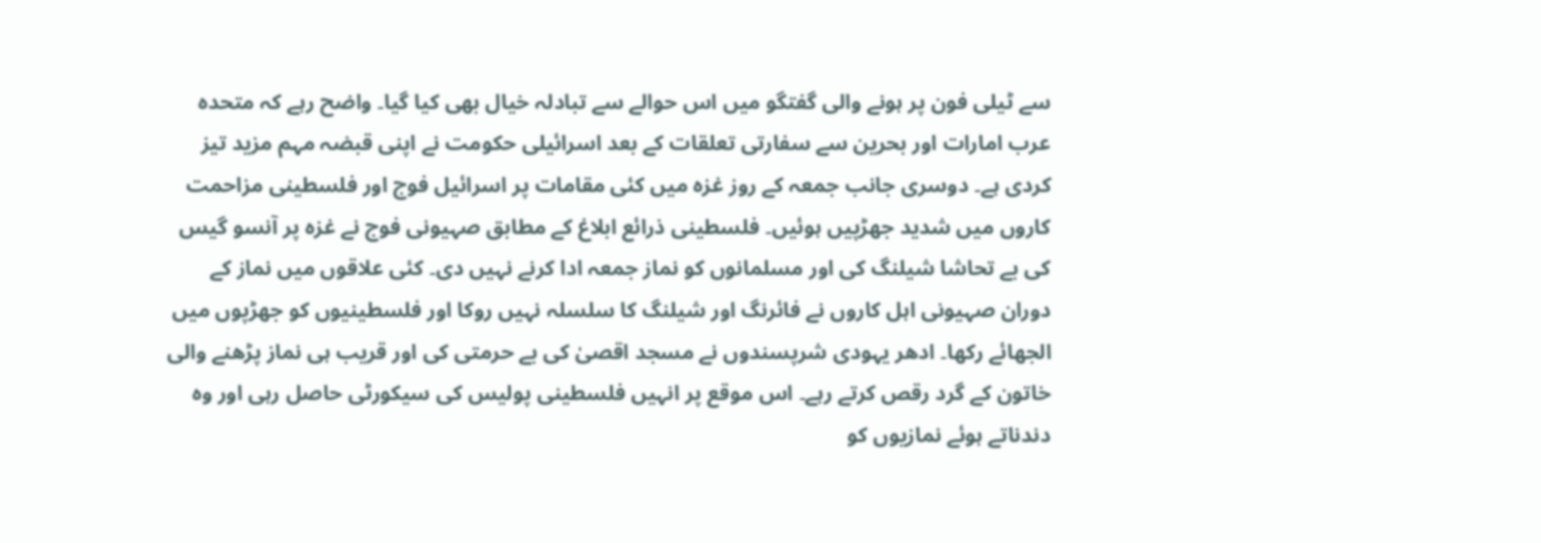سے ٹیلی فون پر ہونے والی گفتگو میں اس حوالے سے تبادلہ خیال بھی کیا گیا۔ واضح رہے کہ متحدہ عرب امارات اور بحرین سے سفارتی تعلقات کے بعد اسرائیلی حکومت نے اپنی قبضہ مہم مزید تیز کردی ہے۔ دوسری جانب جمعہ کے روز غزہ میں کئی مقامات پر اسرائیل فوج اور فلسطینی مزاحمت کاروں میں شدید جھڑپیں ہوئیں۔ فلسطینی ذرائع ابلاغ کے مطابق صہیونی فوج نے غزہ پر آنسو گیس کی بے تحاشا شیلنگ کی اور مسلمانوں کو نماز جمعہ ادا کرنے نہیں دی۔ کئی علاقوں میں نماز کے دوران صہیونی اہل کاروں نے فائرنگ اور شیلنگ کا سلسلہ نہیں روکا اور فلسطینیوں کو جھڑپوں میں الجھائے رکھا۔ ادھر یہودی شرپسندوں نے مسجد اقصیٰ کی بے حرمتی کی اور قریب ہی نماز پڑھنے والی خاتون کے گرد رقص کرتے رہے۔ اس موقع پر انہیں فلسطینی پولیس کی سیکورٹی حاصل رہی اور وہ دندناتے ہوئے نمازیوں کو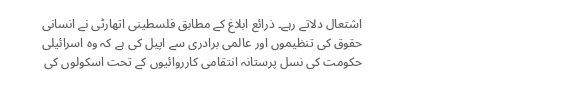اشتعال دلاتے رہے۔ ذرائع ابلاغ کے مطابق فلسطینی اتھارٹی نے انسانی حقوق کی تنظیموں اور عالمی برادری سے اپیل کی ہے کہ وہ اسرائیلی حکومت کی نسل پرستانہ انتقامی کارروائیوں کے تحت اسکولوں کی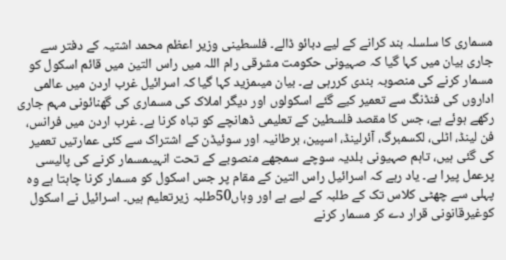مسماری کا سلسلہ بند کرانے کے لیے دبائو ڈالے۔ فلسطینی وزیر اعظم محمد اشتیہ کے دفتر سے جاری بیان میں کہا گیا کہ صہیونی حکومت مشرقی رام اللہ میں راس التین میں قائم اسکول کو مسمار کرنے کی منصوبہ بندی کررہی ہے۔ بیان میںمزید کہا گیا کہ اسرائیل غرب اردن میں عالمی اداروں کی فنڈنگ سے تعمیر کیے گئے اسکولوں اور دیگر املاک کی مسماری کی گھنائونی مہم جاری رکھے ہوئے ہے، جس کا مقصد فلسطین کے تعلیمی ڈھانچے کو تباہ کرنا ہے۔ غرب اردن میں فرانس، فن لینڈ، اٹلی، لکسمبرگ، آئرلینڈ، اسپین، برطانیہ اور سوئیڈن کے اشتراک سے کئی عمارتیں تعمیر کی گئی ہیں، تاہم صہیونی بلدیہ سوچے سمجھے منصوبے کے تحت انہیںمسمار کرنے کی پالیسی پرعمل پیرا ہے۔ یاد رہے کہ اسرائیل راس التین کے مقام پر جس اسکول کو مسمار کرنا چاہتا ہے وہ پہلی سے چھٹی کلاس تک کے طلبہ کے لیے ہے اور وہاں50طلبہ زیرتعلیم ہیں۔ اسرائیل نے اسکول کوغیرقانونی قرار دے کر مسمار کرنے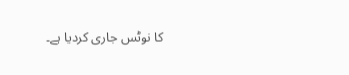کا نوٹس جاری کردیا ہے۔